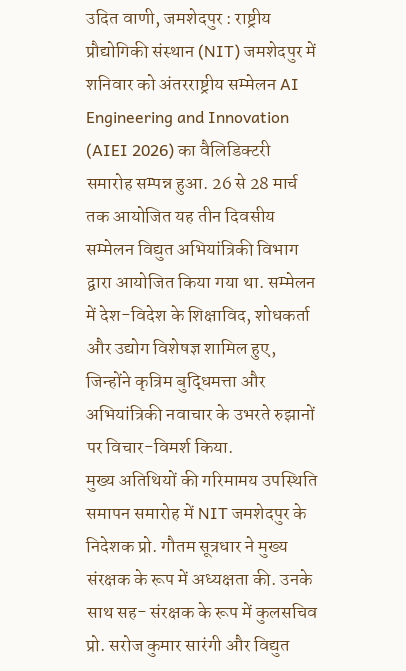उदित वाणी, जमशेदपुर : राष्ट्रीय प्रौद्योगिकी संस्थान (NIT) जमशेदपुर में शनिवार को अंतरराष्ट्रीय सम्मेलन AI Engineering and Innovation (AIEI 2026) का वैलिडिक्टरी समारोह सम्पन्न हुआ. 26 से 28 मार्च तक आयोजित यह तीन दिवसीय सम्मेलन विद्युत अभियांत्रिकी विभाग द्वारा आयोजित किया गया था. सम्मेलन में देश-विदेश के शिक्षाविद, शोधकर्ता और उद्योग विशेषज्ञ शामिल हुए, जिन्होंने कृत्रिम बुद्धिमत्ता और अभियांत्रिकी नवाचार के उभरते रुझानों पर विचार-विमर्श किया.
मुख्य अतिथियों की गरिमामय उपस्थिति
समापन समारोह में NIT जमशेदपुर के निदेशक प्रो. गौतम सूत्रधार ने मुख्य संरक्षक के रूप में अध्यक्षता की. उनके साथ सह- संरक्षक के रूप में कुलसचिव प्रो. सरोज कुमार सारंगी और विद्युत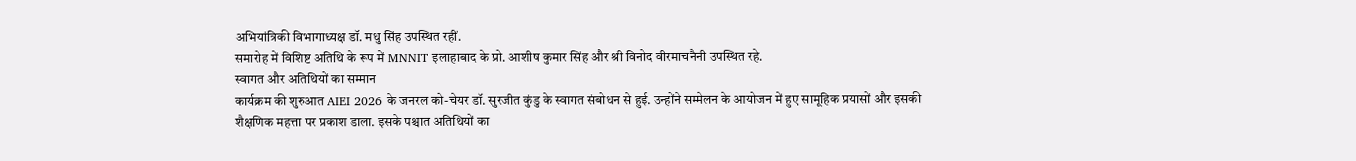अभियांत्रिकी विभागाध्यक्ष डॉ. मधु सिंह उपस्थित रहीं.
समारोह में विशिष्ट अतिथि के रूप में MNNIT इलाहाबाद के प्रो. आशीष कुमार सिंह और श्री विनोद वीरमाचनैनी उपस्थित रहे.
स्वागत और अतिथियों का सम्मान
कार्यक्रम की शुरुआत AIEI 2026 के जनरल को-चेयर डॉ. सुरजीत कुंडु के स्वागत संबोधन से हुई. उन्होंने सम्मेलन के आयोजन में हुए सामूहिक प्रयासों और इसकी शैक्षणिक महत्ता पर प्रकाश डाला. इसके पश्चात अतिथियों का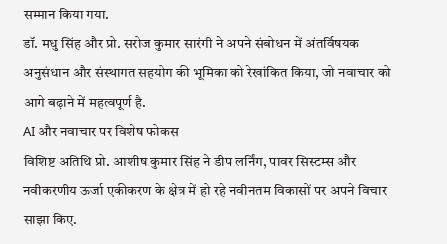सम्मान किया गया.
डॉ. मधु सिंह और प्रो. सरोज कुमार सारंगी ने अपने संबोधन में अंतर्विषयक अनुसंधान और संस्थागत सहयोग की भूमिका को रेखांकित किया, जो नवाचार को आगे बढ़ाने में महत्वपूर्ण है.
AI और नवाचार पर विशेष फोकस
विशिष्ट अतिथि प्रो. आशीष कुमार सिंह ने डीप लर्निंग, पावर सिस्टम्स और नवीकरणीय ऊर्जा एकीकरण के क्षेत्र में हो रहे नवीनतम विकासों पर अपने विचार साझा किए.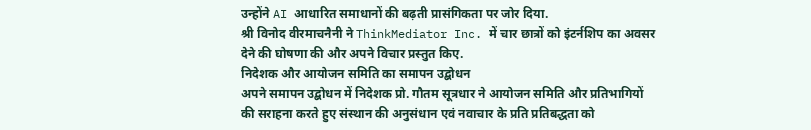उन्होंने AI आधारित समाधानों की बढ़ती प्रासंगिकता पर जोर दिया.
श्री विनोद वीरमाचनैनी ने ThinkMediator Inc. में चार छात्रों को इंटर्नशिप का अवसर देने की घोषणा की और अपने विचार प्रस्तुत किए.
निदेशक और आयोजन समिति का समापन उद्बोधन
अपने समापन उद्बोधन में निदेशक प्रो. गौतम सूत्रधार ने आयोजन समिति और प्रतिभागियों की सराहना करते हुए संस्थान की अनुसंधान एवं नवाचार के प्रति प्रतिबद्धता को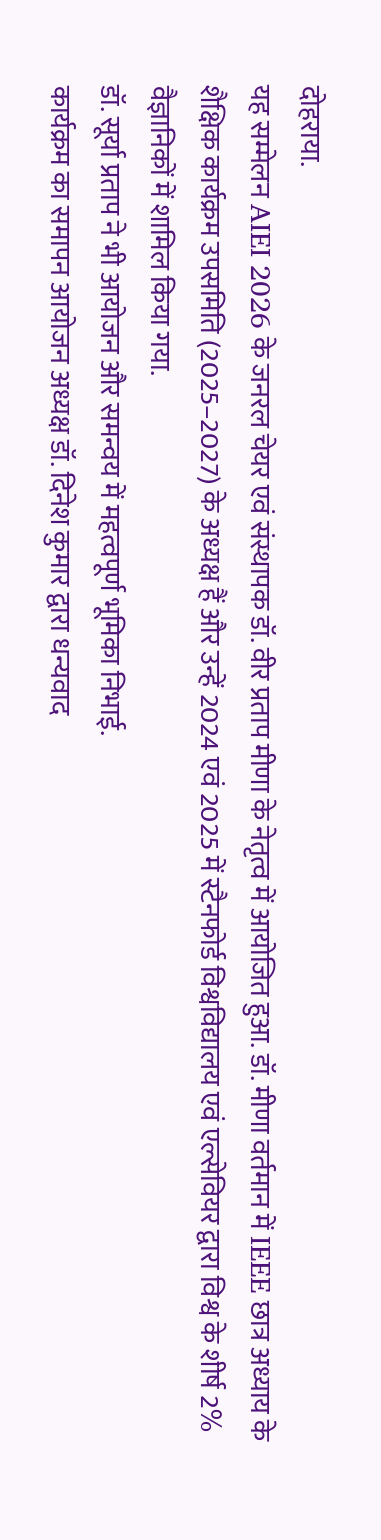दोहराया.
यह सम्मेलन AIEI 2026 के जनरल चेयर एवं संस्थापक डॉ. वीर प्रताप मीणा के नेतृत्व में आयोजित हुआ. डॉ. मीणा वर्तमान में IEEE छात्र अध्याय के शैक्षिक कार्यक्रम उपसमिति (2025–2027) के अध्यक्ष हैं और उन्हें 2024 एवं 2025 में स्टैनफोर्ड विश्वविद्यालय एवं एल्सेवियर द्वारा विश्व के शीर्ष 2% वैज्ञानिकों में शामिल किया गया.
डॉ. सूर्या प्रताप ने भी आयोजन और समन्वय में महत्वपूर्ण भूमिका निभाई.
कार्यक्रम का समापन आयोजन अध्यक्ष डॉ. दिनेश कुमार द्वारा धन्यवाद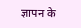ज्ञापन के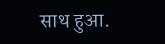साथ हुआ.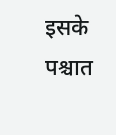इसके पश्चात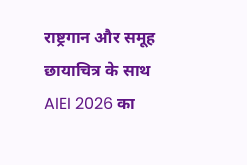राष्ट्रगान और समूह छायाचित्र के साथ AIEI 2026 का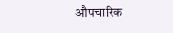औपचारिक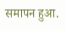समापन हुआ.